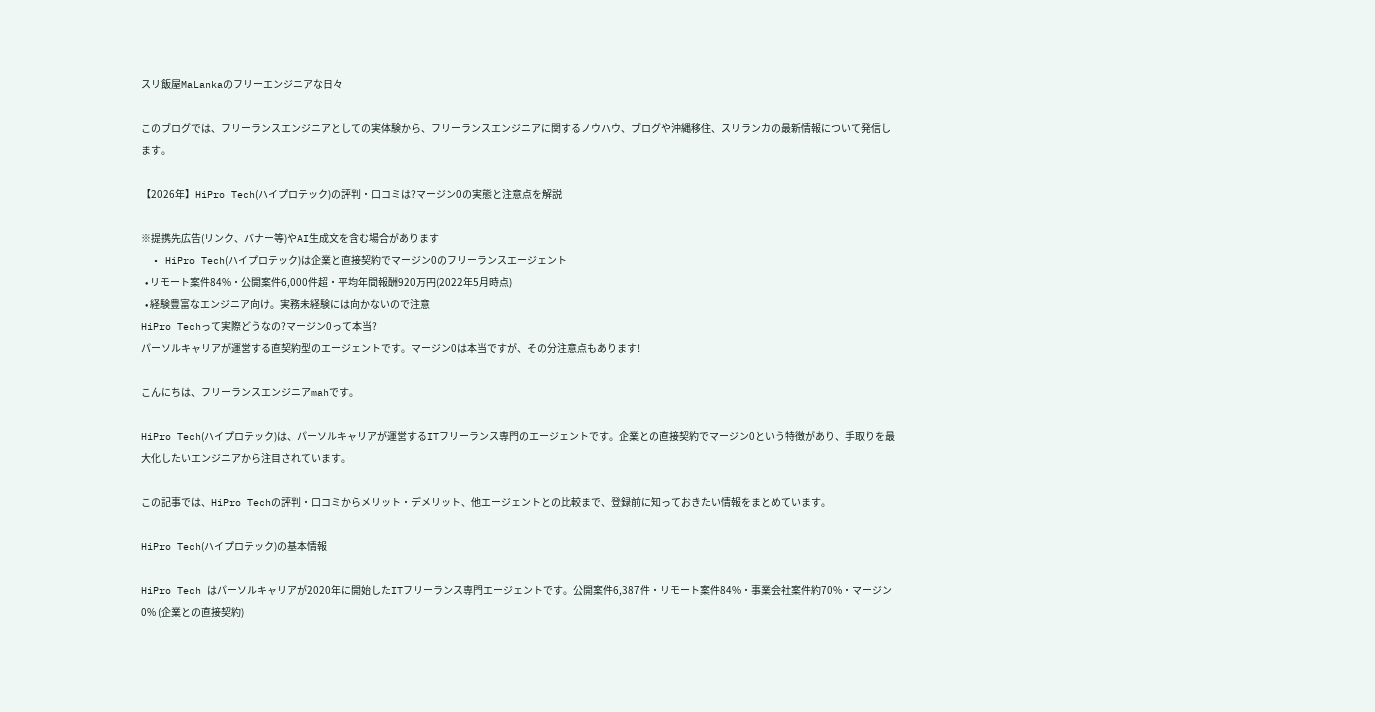スリ飯屋MaLankaのフリーエンジニアな日々

このブログでは、フリーランスエンジニアとしての実体験から、フリーランスエンジニアに関するノウハウ、ブログや沖縄移住、スリランカの最新情報について発信します。

【2026年】HiPro Tech(ハイプロテック)の評判・口コミは?マージン0の実態と注意点を解説

※提携先広告(リンク、バナー等)やAI生成文を含む場合があります
  • HiPro Tech(ハイプロテック)は企業と直接契約でマージン0のフリーランスエージェント
  • リモート案件84%・公開案件6,000件超・平均年間報酬920万円(2022年5月時点)
  • 経験豊富なエンジニア向け。実務未経験には向かないので注意
HiPro Techって実際どうなの?マージン0って本当?
パーソルキャリアが運営する直契約型のエージェントです。マージン0は本当ですが、その分注意点もあります!

こんにちは、フリーランスエンジニアmahです。

HiPro Tech(ハイプロテック)は、パーソルキャリアが運営するITフリーランス専門のエージェントです。企業との直接契約でマージン0という特徴があり、手取りを最大化したいエンジニアから注目されています。

この記事では、HiPro Techの評判・口コミからメリット・デメリット、他エージェントとの比較まで、登録前に知っておきたい情報をまとめています。

HiPro Tech(ハイプロテック)の基本情報

HiPro Tech はパーソルキャリアが2020年に開始したITフリーランス専門エージェントです。公開案件6,387件・リモート案件84%・事業会社案件約70%・マージン0% (企業との直接契約)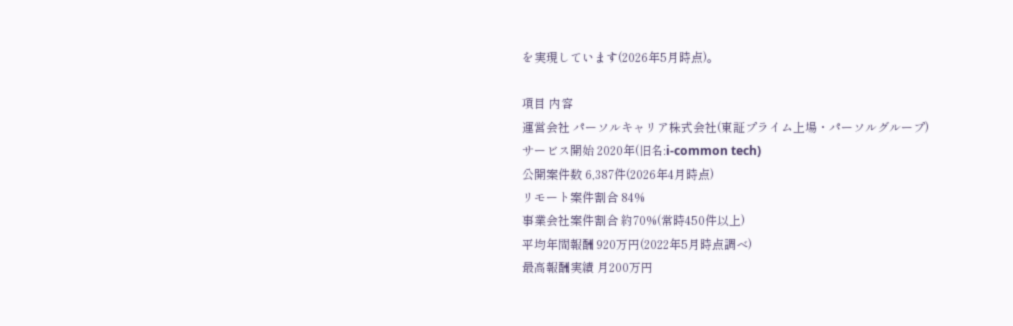を実現しています(2026年5月時点)。

項目 内容
運営会社 パーソルキャリア株式会社(東証プライム上場・パーソルグループ)
サービス開始 2020年(旧名:i-common tech)
公開案件数 6,387件(2026年4月時点)
リモート案件割合 84%
事業会社案件割合 約70%(常時450件以上)
平均年間報酬 920万円(2022年5月時点調べ)
最高報酬実績 月200万円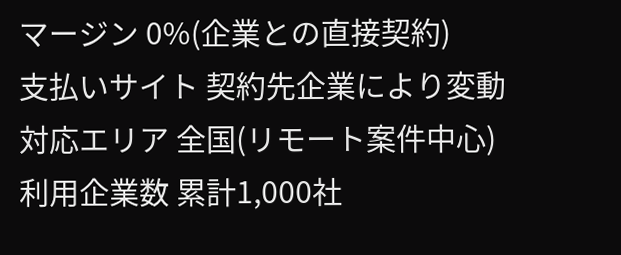マージン 0%(企業との直接契約)
支払いサイト 契約先企業により変動
対応エリア 全国(リモート案件中心)
利用企業数 累計1,000社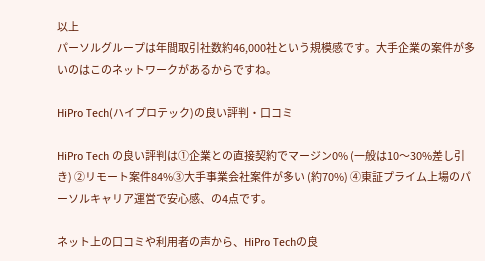以上
パーソルグループは年間取引社数約46,000社という規模感です。大手企業の案件が多いのはこのネットワークがあるからですね。

HiPro Tech(ハイプロテック)の良い評判・口コミ

HiPro Tech の良い評判は①企業との直接契約でマージン0% (一般は10〜30%差し引き) ②リモート案件84%③大手事業会社案件が多い (約70%) ④東証プライム上場のパーソルキャリア運営で安心感、の4点です。

ネット上の口コミや利用者の声から、HiPro Techの良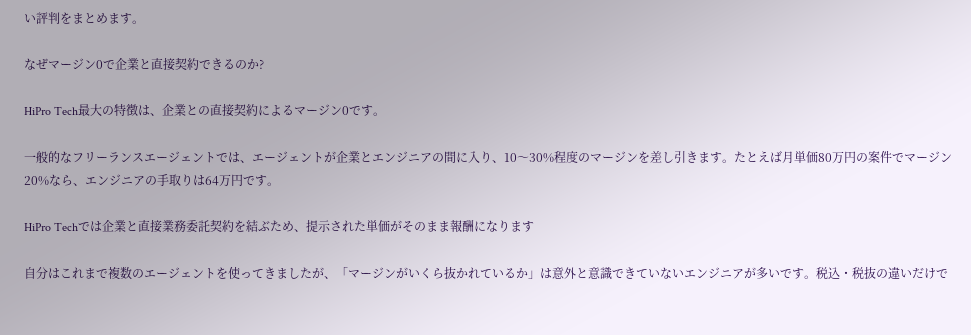い評判をまとめます。

なぜマージン0で企業と直接契約できるのか?

HiPro Tech最大の特徴は、企業との直接契約によるマージン0です。

一般的なフリーランスエージェントでは、エージェントが企業とエンジニアの間に入り、10〜30%程度のマージンを差し引きます。たとえば月単価80万円の案件でマージン20%なら、エンジニアの手取りは64万円です。

HiPro Techでは企業と直接業務委託契約を結ぶため、提示された単価がそのまま報酬になります

自分はこれまで複数のエージェントを使ってきましたが、「マージンがいくら抜かれているか」は意外と意識できていないエンジニアが多いです。税込・税抜の違いだけで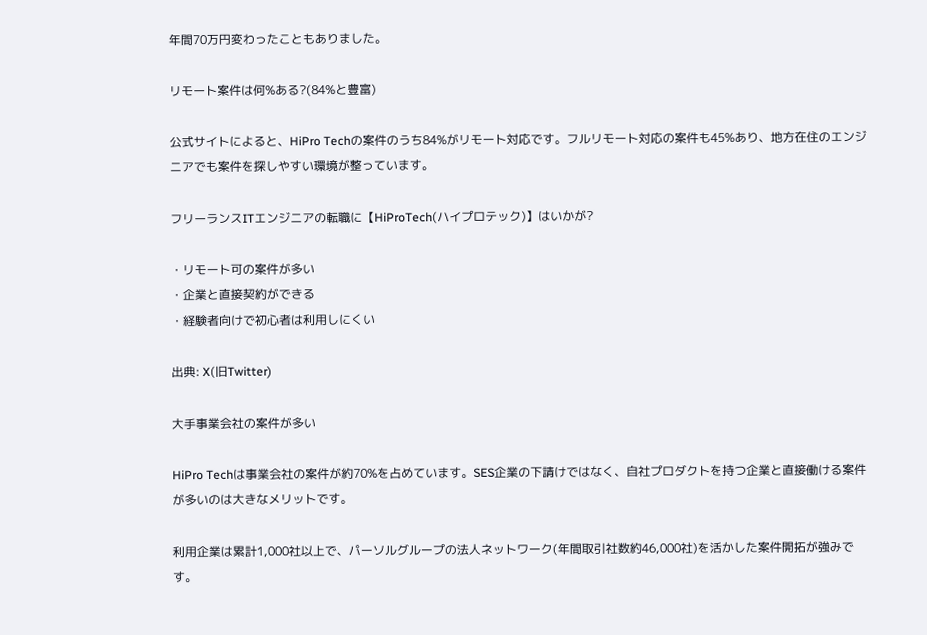年間70万円変わったこともありました。

リモート案件は何%ある?(84%と豊富)

公式サイトによると、HiPro Techの案件のうち84%がリモート対応です。フルリモート対応の案件も45%あり、地方在住のエンジニアでも案件を探しやすい環境が整っています。

フリーランスITエンジニアの転職に【HiProTech(ハイプロテック)】はいかが?

・リモート可の案件が多い
・企業と直接契約ができる
・経験者向けで初心者は利用しにくい

出典: X(旧Twitter)

大手事業会社の案件が多い

HiPro Techは事業会社の案件が約70%を占めています。SES企業の下請けではなく、自社プロダクトを持つ企業と直接働ける案件が多いのは大きなメリットです。

利用企業は累計1,000社以上で、パーソルグループの法人ネットワーク(年間取引社数約46,000社)を活かした案件開拓が強みです。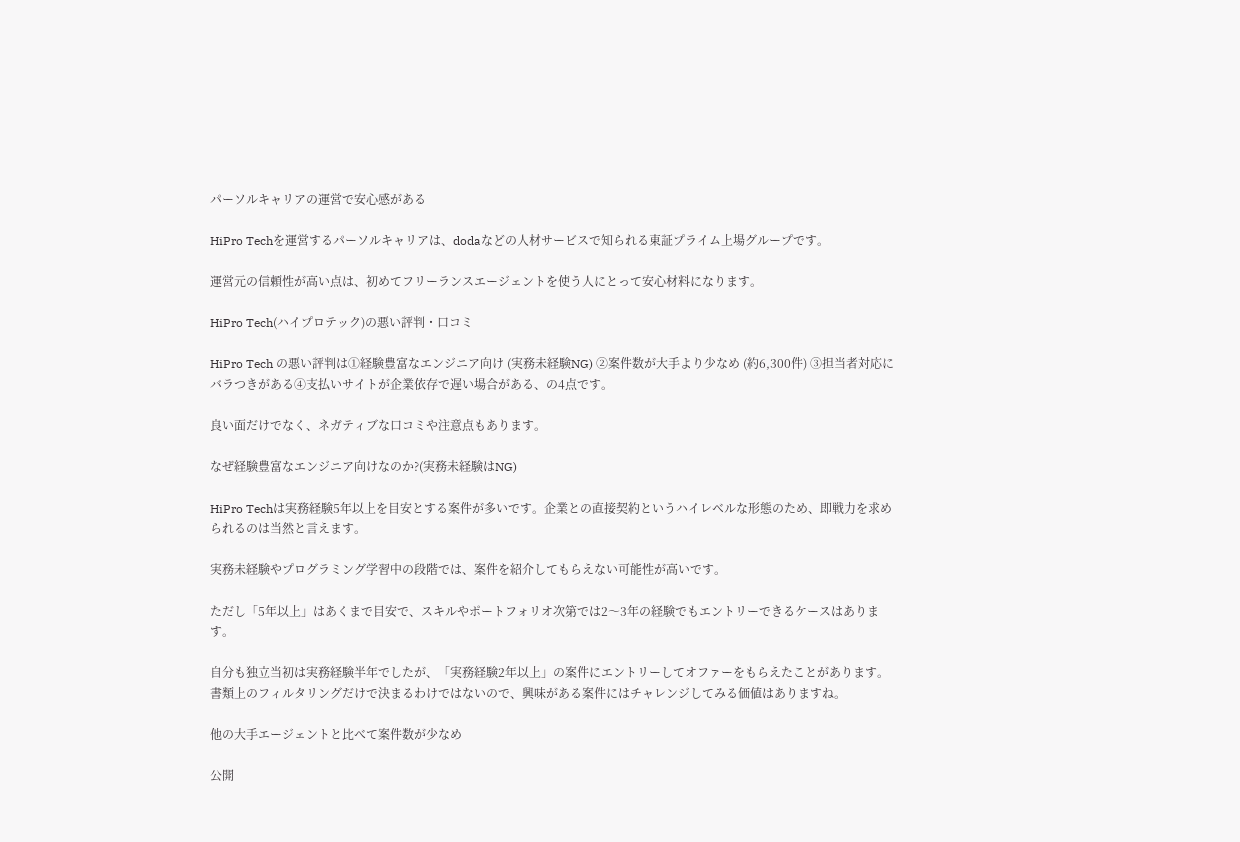パーソルキャリアの運営で安心感がある

HiPro Techを運営するパーソルキャリアは、dodaなどの人材サービスで知られる東証プライム上場グループです。

運営元の信頼性が高い点は、初めてフリーランスエージェントを使う人にとって安心材料になります。

HiPro Tech(ハイプロテック)の悪い評判・口コミ

HiPro Tech の悪い評判は①経験豊富なエンジニア向け (実務未経験NG) ②案件数が大手より少なめ (約6,300件) ③担当者対応にバラつきがある④支払いサイトが企業依存で遅い場合がある、の4点です。

良い面だけでなく、ネガティブな口コミや注意点もあります。

なぜ経験豊富なエンジニア向けなのか?(実務未経験はNG)

HiPro Techは実務経験5年以上を目安とする案件が多いです。企業との直接契約というハイレベルな形態のため、即戦力を求められるのは当然と言えます。

実務未経験やプログラミング学習中の段階では、案件を紹介してもらえない可能性が高いです。

ただし「5年以上」はあくまで目安で、スキルやポートフォリオ次第では2〜3年の経験でもエントリーできるケースはあります。

自分も独立当初は実務経験半年でしたが、「実務経験2年以上」の案件にエントリーしてオファーをもらえたことがあります。書類上のフィルタリングだけで決まるわけではないので、興味がある案件にはチャレンジしてみる価値はありますね。

他の大手エージェントと比べて案件数が少なめ

公開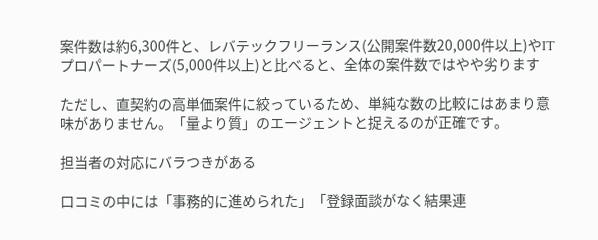案件数は約6,300件と、レバテックフリーランス(公開案件数20,000件以上)やITプロパートナーズ(5,000件以上)と比べると、全体の案件数ではやや劣ります

ただし、直契約の高単価案件に絞っているため、単純な数の比較にはあまり意味がありません。「量より質」のエージェントと捉えるのが正確です。

担当者の対応にバラつきがある

口コミの中には「事務的に進められた」「登録面談がなく結果連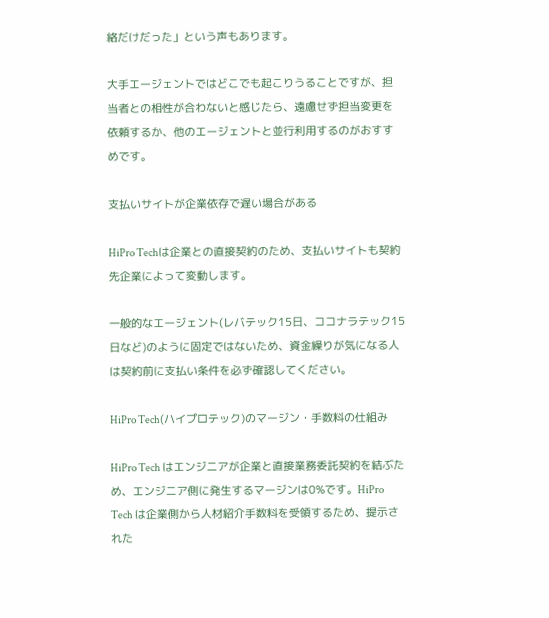絡だけだった」という声もあります。

大手エージェントではどこでも起こりうることですが、担当者との相性が合わないと感じたら、遠慮せず担当変更を依頼するか、他のエージェントと並行利用するのがおすすめです。

支払いサイトが企業依存で遅い場合がある

HiPro Techは企業との直接契約のため、支払いサイトも契約先企業によって変動します。

一般的なエージェント(レバテック15日、ココナラテック15日など)のように固定ではないため、資金繰りが気になる人は契約前に支払い条件を必ず確認してください。

HiPro Tech(ハイプロテック)のマージン・手数料の仕組み

HiPro Tech はエンジニアが企業と直接業務委託契約を結ぶため、エンジニア側に発生するマージンは0%です。HiPro Tech は企業側から人材紹介手数料を受領するため、提示された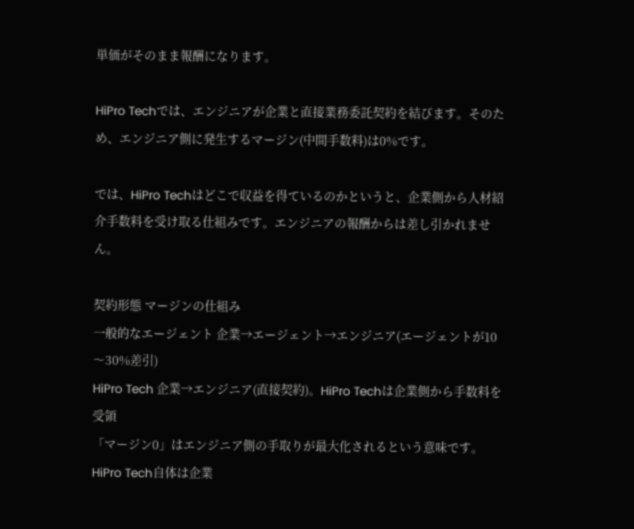単価がそのまま報酬になります。

HiPro Techでは、エンジニアが企業と直接業務委託契約を結びます。そのため、エンジニア側に発生するマージン(中間手数料)は0%です。

では、HiPro Techはどこで収益を得ているのかというと、企業側から人材紹介手数料を受け取る仕組みです。エンジニアの報酬からは差し引かれません。

契約形態 マージンの仕組み
一般的なエージェント 企業→エージェント→エンジニア(エージェントが10〜30%差引)
HiPro Tech 企業→エンジニア(直接契約)。HiPro Techは企業側から手数料を受領
「マージン0」はエンジニア側の手取りが最大化されるという意味です。HiPro Tech自体は企業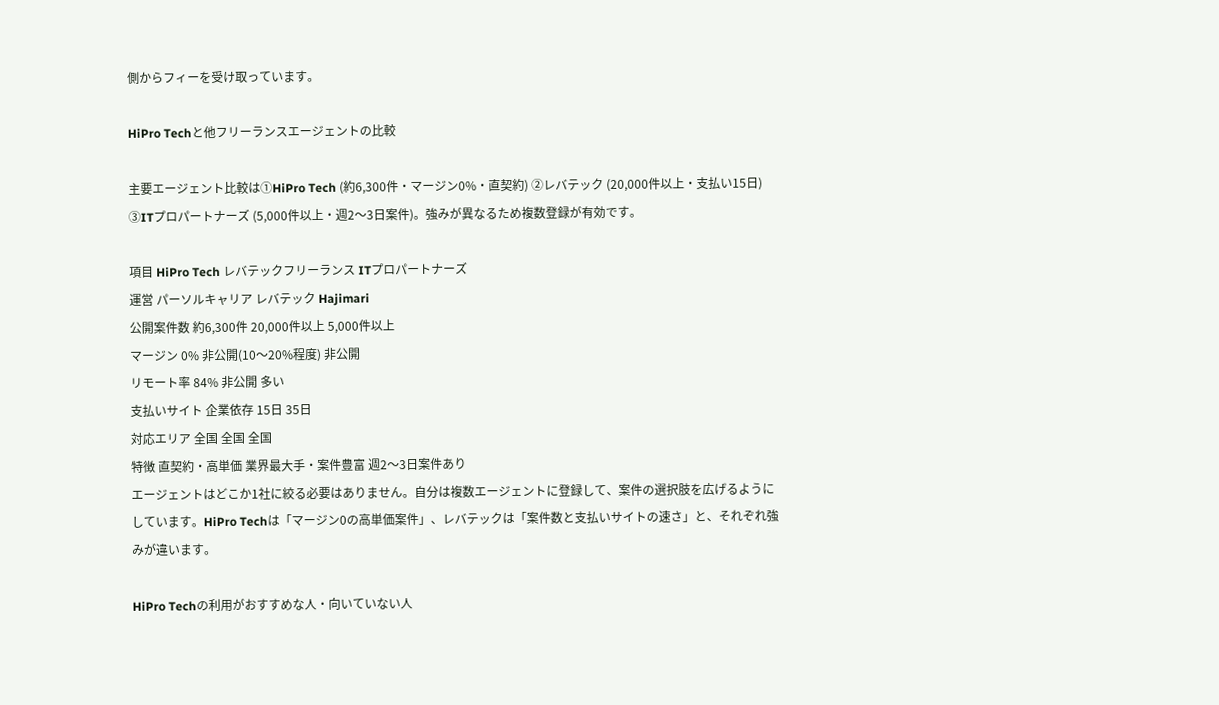側からフィーを受け取っています。

HiPro Techと他フリーランスエージェントの比較

主要エージェント比較は①HiPro Tech (約6,300件・マージン0%・直契約) ②レバテック (20,000件以上・支払い15日) ③ITプロパートナーズ (5,000件以上・週2〜3日案件)。強みが異なるため複数登録が有効です。

項目 HiPro Tech レバテックフリーランス ITプロパートナーズ
運営 パーソルキャリア レバテック Hajimari
公開案件数 約6,300件 20,000件以上 5,000件以上
マージン 0% 非公開(10〜20%程度) 非公開
リモート率 84% 非公開 多い
支払いサイト 企業依存 15日 35日
対応エリア 全国 全国 全国
特徴 直契約・高単価 業界最大手・案件豊富 週2〜3日案件あり
エージェントはどこか1社に絞る必要はありません。自分は複数エージェントに登録して、案件の選択肢を広げるようにしています。HiPro Techは「マージン0の高単価案件」、レバテックは「案件数と支払いサイトの速さ」と、それぞれ強みが違います。

HiPro Techの利用がおすすめな人・向いていない人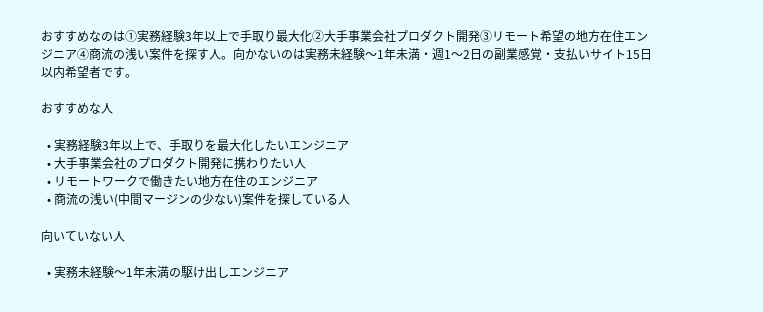おすすめなのは①実務経験3年以上で手取り最大化②大手事業会社プロダクト開発③リモート希望の地方在住エンジニア④商流の浅い案件を探す人。向かないのは実務未経験〜1年未満・週1〜2日の副業感覚・支払いサイト15日以内希望者です。

おすすめな人

  • 実務経験3年以上で、手取りを最大化したいエンジニア
  • 大手事業会社のプロダクト開発に携わりたい人
  • リモートワークで働きたい地方在住のエンジニア
  • 商流の浅い(中間マージンの少ない)案件を探している人

向いていない人

  • 実務未経験〜1年未満の駆け出しエンジニア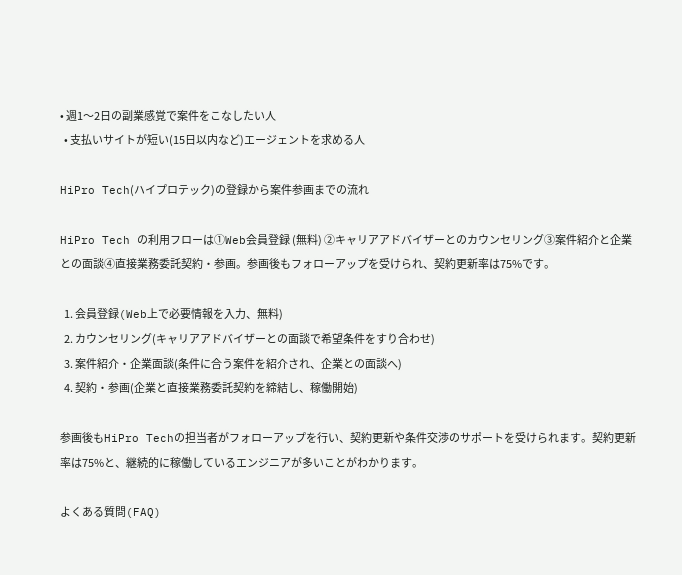• 週1〜2日の副業感覚で案件をこなしたい人
  • 支払いサイトが短い(15日以内など)エージェントを求める人

HiPro Tech(ハイプロテック)の登録から案件参画までの流れ

HiPro Tech の利用フローは①Web会員登録 (無料) ②キャリアアドバイザーとのカウンセリング③案件紹介と企業との面談④直接業務委託契約・参画。参画後もフォローアップを受けられ、契約更新率は75%です。

  1. 会員登録(Web上で必要情報を入力、無料)
  2. カウンセリング(キャリアアドバイザーとの面談で希望条件をすり合わせ)
  3. 案件紹介・企業面談(条件に合う案件を紹介され、企業との面談へ)
  4. 契約・参画(企業と直接業務委託契約を締結し、稼働開始)

参画後もHiPro Techの担当者がフォローアップを行い、契約更新や条件交渉のサポートを受けられます。契約更新率は75%と、継続的に稼働しているエンジニアが多いことがわかります。

よくある質問(FAQ)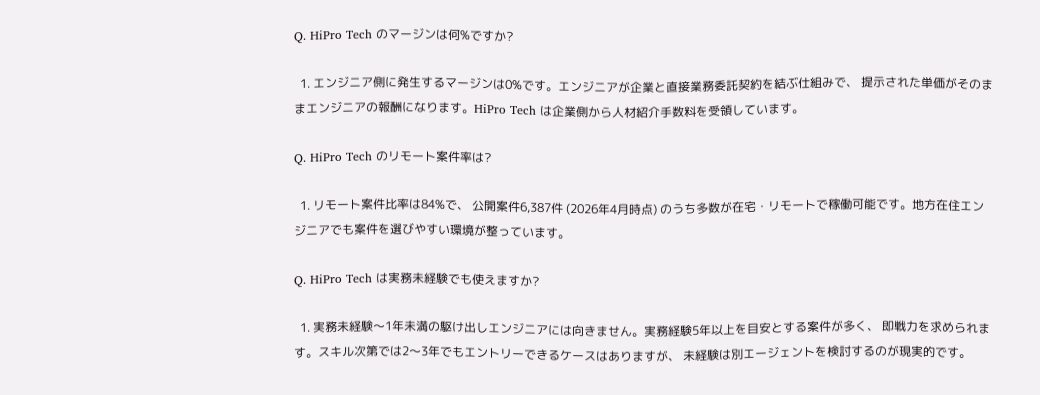Q. HiPro Tech のマージンは何%ですか?

  1. エンジニア側に発生するマージンは0%です。エンジニアが企業と直接業務委託契約を結ぶ仕組みで、 提示された単価がそのままエンジニアの報酬になります。HiPro Tech は企業側から人材紹介手数料を受領しています。

Q. HiPro Tech のリモート案件率は?

  1. リモート案件比率は84%で、 公開案件6,387件 (2026年4月時点) のうち多数が在宅・リモートで稼働可能です。地方在住エンジニアでも案件を選びやすい環境が整っています。

Q. HiPro Tech は実務未経験でも使えますか?

  1. 実務未経験〜1年未満の駆け出しエンジニアには向きません。実務経験5年以上を目安とする案件が多く、 即戦力を求められます。スキル次第では2〜3年でもエントリーできるケースはありますが、 未経験は別エージェントを検討するのが現実的です。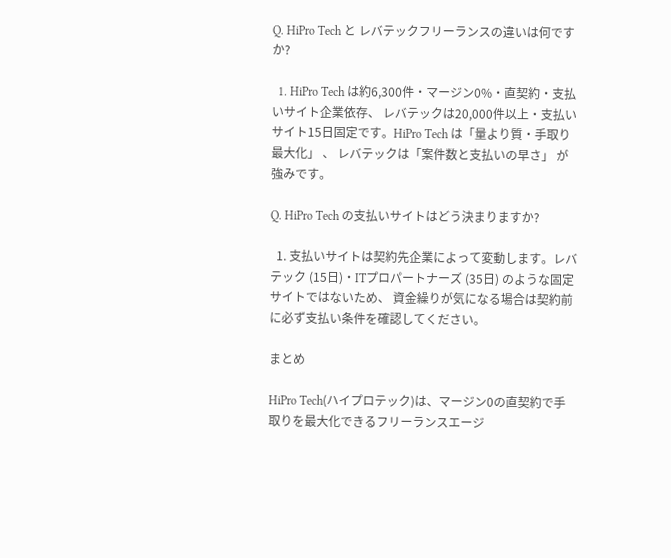Q. HiPro Tech と レバテックフリーランスの違いは何ですか?

  1. HiPro Tech は約6,300件・マージン0%・直契約・支払いサイト企業依存、 レバテックは20,000件以上・支払いサイト15日固定です。HiPro Tech は「量より質・手取り最大化」 、 レバテックは「案件数と支払いの早さ」 が強みです。

Q. HiPro Tech の支払いサイトはどう決まりますか?

  1. 支払いサイトは契約先企業によって変動します。レバテック (15日)・ITプロパートナーズ (35日) のような固定サイトではないため、 資金繰りが気になる場合は契約前に必ず支払い条件を確認してください。

まとめ

HiPro Tech(ハイプロテック)は、マージン0の直契約で手取りを最大化できるフリーランスエージ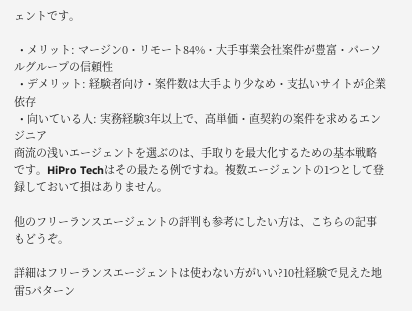ェントです。

  • メリット: マージン0・リモート84%・大手事業会社案件が豊富・パーソルグループの信頼性
  • デメリット: 経験者向け・案件数は大手より少なめ・支払いサイトが企業依存
  • 向いている人: 実務経験3年以上で、高単価・直契約の案件を求めるエンジニア
商流の浅いエージェントを選ぶのは、手取りを最大化するための基本戦略です。HiPro Techはその最たる例ですね。複数エージェントの1つとして登録しておいて損はありません。

他のフリーランスエージェントの評判も参考にしたい方は、こちらの記事もどうぞ。

詳細はフリーランスエージェントは使わない方がいい?10社経験で見えた地雷5パターン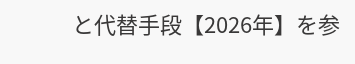と代替手段【2026年】を参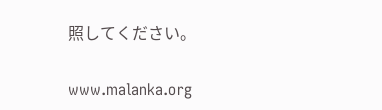照してください。

www.malanka.org